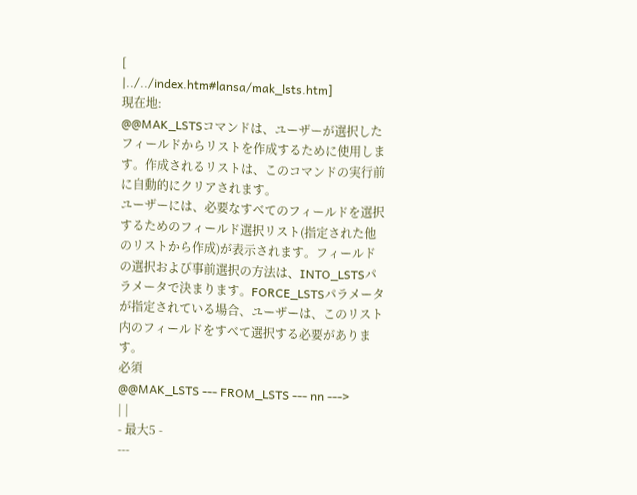[
|../../index.htm#lansa/mak_lsts.htm]
現在地:
@@MAK_LSTSコマンドは、ユーザーが選択したフィールドからリストを作成するために使用します。作成されるリストは、このコマンドの実行前に自動的にクリアされます。
ユーザーには、必要なすべてのフィールドを選択するためのフィールド選択リスト(指定された他のリストから作成)が表示されます。フィールドの選択および事前選択の方法は、INTO_LSTSパラメータで決まります。FORCE_LSTSパラメータが指定されている場合、ユーザーは、このリスト内のフィールドをすべて選択する必要があります。
必須
@@MAK_LSTS --- FROM_LSTS --- nn --->
| |
- 最大5 -
---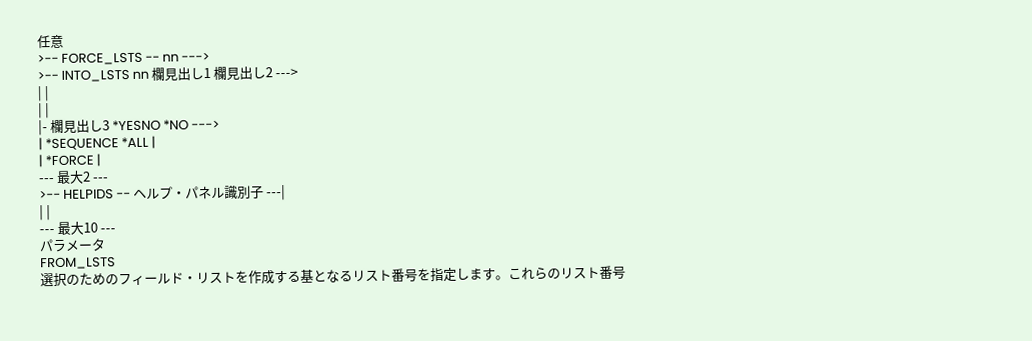任意
>-- FORCE_LSTS -- nn --->
>-- INTO_LSTS nn 欄見出し1 欄見出し2 --->
| |
| |
|- 欄見出し3 *YESNO *NO --->
| *SEQUENCE *ALL |
| *FORCE |
--- 最大2 ---
>-- HELPIDS -- ヘルプ・パネル識別子 ---|
| |
--- 最大10 ---
パラメータ
FROM_LSTS
選択のためのフィールド・リストを作成する基となるリスト番号を指定します。これらのリスト番号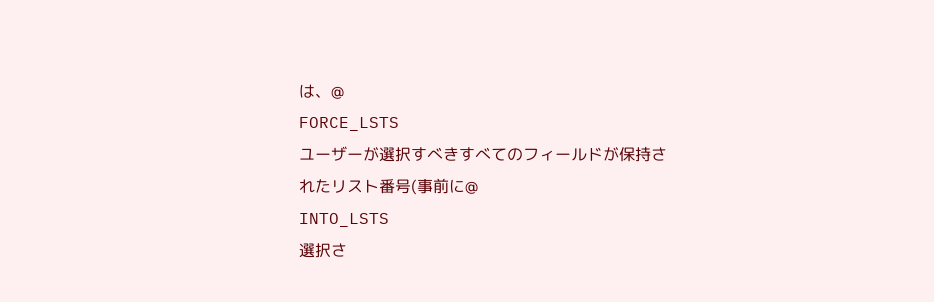は、@
FORCE_LSTS
ユーザーが選択すべきすべてのフィールドが保持されたリスト番号(事前に@
INTO_LSTS
選択さ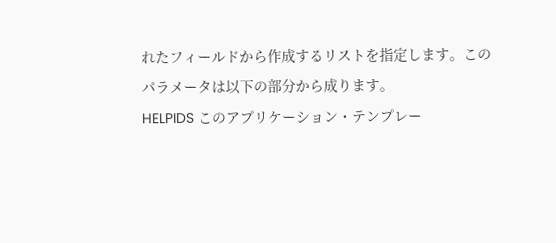れたフィールドから作成するリストを指定します。このパラメータは以下の部分から成ります。
HELPIDS このアプリケーション・テンプレー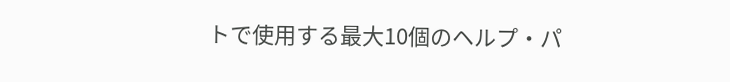トで使用する最大10個のヘルプ・パ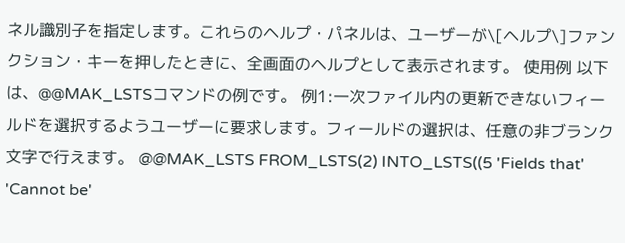ネル識別子を指定します。これらのヘルプ・パネルは、ユーザーが\[ヘルプ\]ファンクション・キーを押したときに、全画面のヘルプとして表示されます。 使用例 以下は、@@MAK_LSTSコマンドの例です。 例1:一次ファイル内の更新できないフィールドを選択するようユーザーに要求します。フィールドの選択は、任意の非ブランク文字で行えます。 @@MAK_LSTS FROM_LSTS(2) INTO_LSTS((5 'Fields that' 'Cannot be'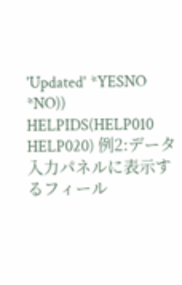'Updated' *YESNO *NO)) HELPIDS(HELP010 HELP020) 例2:データ入力パネルに表示するフィール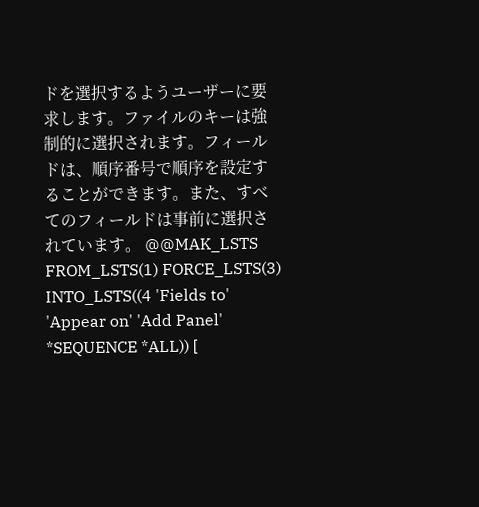ドを選択するようユーザーに要求します。ファイルのキーは強制的に選択されます。フィールドは、順序番号で順序を設定することができます。また、すべてのフィールドは事前に選択されています。 @@MAK_LSTS FROM_LSTS(1) FORCE_LSTS(3) INTO_LSTS((4 'Fields to' 'Appear on' 'Add Panel' *SEQUENCE *ALL)) [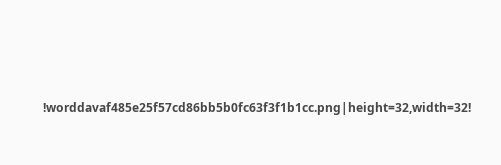!worddavaf485e25f57cd86bb5b0fc63f3f1b1cc.png|height=32,width=32!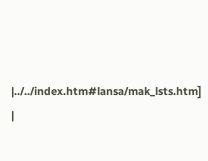|../../index.htm#lansa/mak_lsts.htm] |